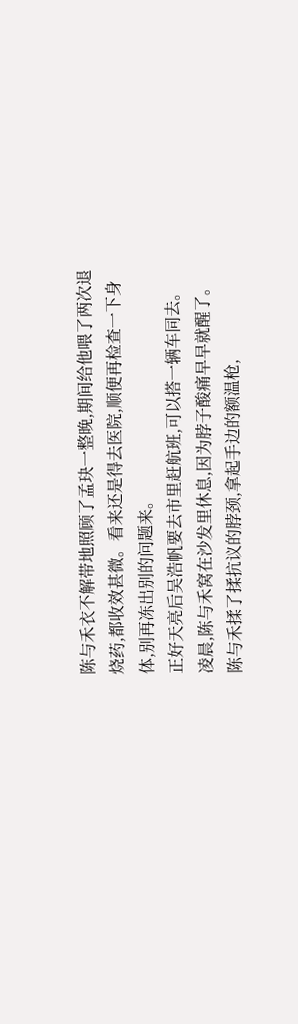陈与禾衣不解带地照顾了孟玦一整晚,期间给他喂了两次退烧药,都收效甚微。看来还是得去医院,顺便再检查一下身体,别再冻出别的问题来。
正好天亮后吴浩帆要去市里赶航班,可以搭一辆车同去。
凌晨,陈与禾窝在沙发里休息,因为脖子酸痛早早就醒了。
陈与禾揉了揉抗议的脖颈,拿起手边的额温枪,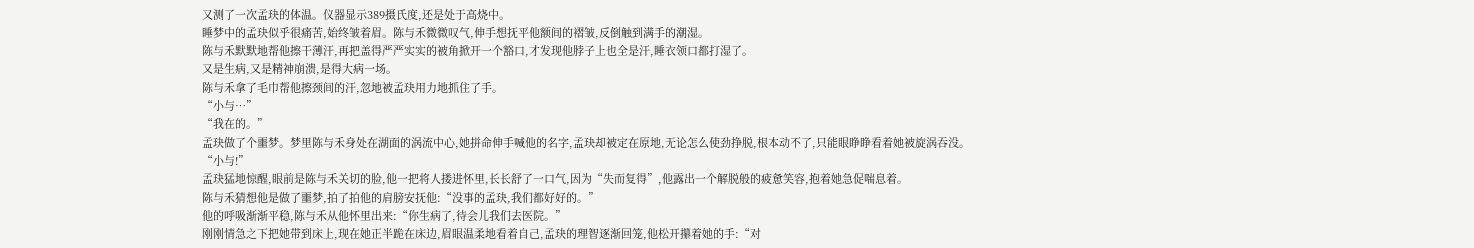又测了一次孟玦的体温。仪器显示389摄氏度,还是处于高烧中。
睡梦中的孟玦似乎很痛苦,始终皱着眉。陈与禾微微叹气,伸手想抚平他额间的褶皱,反倒触到满手的潮湿。
陈与禾默默地帮他擦干薄汗,再把盖得严严实实的被角掀开一个豁口,才发现他脖子上也全是汗,睡衣领口都打湿了。
又是生病,又是精神崩溃,是得大病一场。
陈与禾拿了毛巾帮他擦颈间的汗,忽地被孟玦用力地抓住了手。
“小与…”
“我在的。”
孟玦做了个噩梦。梦里陈与禾身处在湖面的涡流中心,她拼命伸手喊他的名字,孟玦却被定在原地,无论怎么使劲挣脱,根本动不了,只能眼睁睁看着她被旋涡吞没。
“小与!”
孟玦猛地惊醒,眼前是陈与禾关切的脸,他一把将人搂进怀里,长长舒了一口气,因为“失而复得”,他露出一个解脱般的疲惫笑容,抱着她急促喘息着。
陈与禾猜想他是做了噩梦,拍了拍他的肩膀安抚他:“没事的孟玦,我们都好好的。”
他的呼吸渐渐平稳,陈与禾从他怀里出来:“你生病了,待会儿我们去医院。”
刚刚情急之下把她带到床上,现在她正半跪在床边,眉眼温柔地看着自己,孟玦的理智逐渐回笼,他松开攥着她的手:“对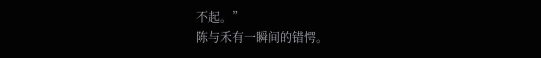不起。”
陈与禾有一瞬间的错愕。